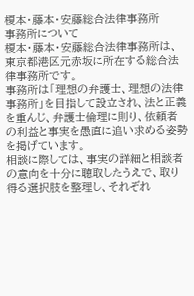榎本・藤本・安藤総合法律事務所
事務所について
榎本・藤本・安藤総合法律事務所は、東京都港区元赤坂に所在する総合法律事務所です。
事務所は「理想の弁護士、理想の法律事務所」を目指して設立され、法と正義を重んじ、弁護士倫理に則り、依頼者の利益と事実を愚直に追い求める姿勢を掲げています。
相談に際しては、事実の詳細と相談者の意向を十分に聴取したうえで、取り得る選択肢を整理し、それぞれ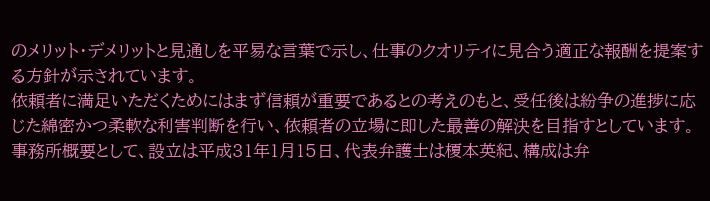のメリット・デメリットと見通しを平易な言葉で示し、仕事のクオリティに見合う適正な報酬を提案する方針が示されています。
依頼者に満足いただくためにはまず信頼が重要であるとの考えのもと、受任後は紛争の進捗に応じた綿密かつ柔軟な利害判断を行い、依頼者の立場に即した最善の解決を目指すとしています。
事務所概要として、設立は平成31年1月15日、代表弁護士は榎本英紀、構成は弁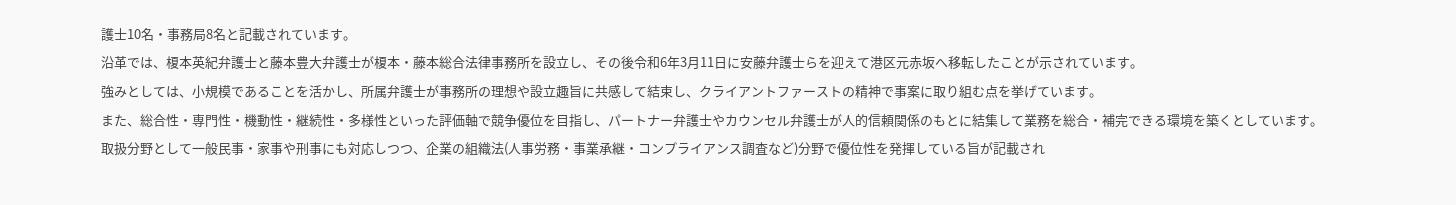護士10名・事務局8名と記載されています。
沿革では、榎本英紀弁護士と藤本豊大弁護士が榎本・藤本総合法律事務所を設立し、その後令和6年3月11日に安藤弁護士らを迎えて港区元赤坂へ移転したことが示されています。
強みとしては、小規模であることを活かし、所属弁護士が事務所の理想や設立趣旨に共感して結束し、クライアントファーストの精神で事案に取り組む点を挙げています。
また、総合性・専門性・機動性・継続性・多様性といった評価軸で競争優位を目指し、パートナー弁護士やカウンセル弁護士が人的信頼関係のもとに結集して業務を総合・補完できる環境を築くとしています。
取扱分野として一般民事・家事や刑事にも対応しつつ、企業の組織法(人事労務・事業承継・コンプライアンス調査など)分野で優位性を発揮している旨が記載され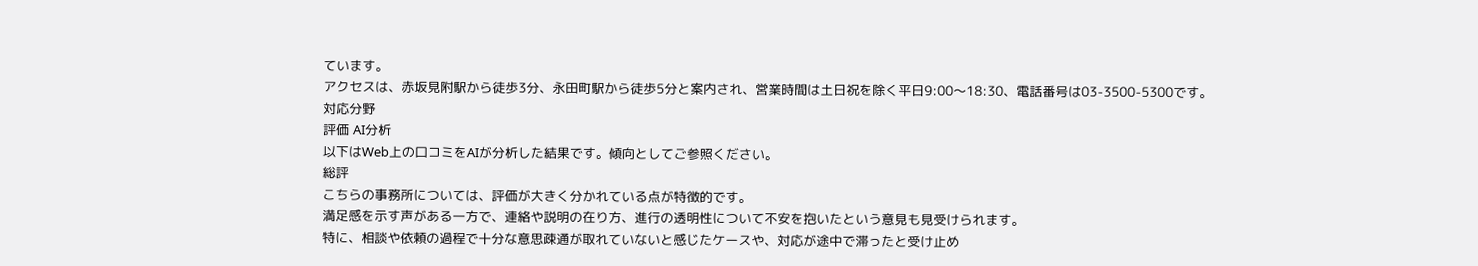ています。
アクセスは、赤坂見附駅から徒歩3分、永田町駅から徒歩5分と案内され、営業時間は土日祝を除く平日9:00〜18:30、電話番号は03-3500-5300です。
対応分野
評価 AI分析
以下はWeb上の口コミをAIが分析した結果です。傾向としてご参照ください。
総評
こちらの事務所については、評価が大きく分かれている点が特徴的です。
満足感を示す声がある一方で、連絡や説明の在り方、進行の透明性について不安を抱いたという意見も見受けられます。
特に、相談や依頼の過程で十分な意思疎通が取れていないと感じたケースや、対応が途中で滞ったと受け止め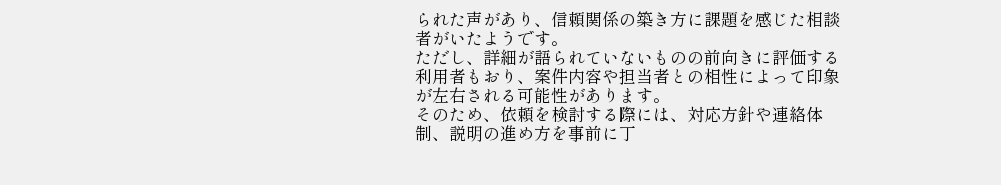られた声があり、信頼関係の築き方に課題を感じた相談者がいたようです。
ただし、詳細が語られていないものの前向きに評価する利用者もおり、案件内容や担当者との相性によって印象が左右される可能性があります。
そのため、依頼を検討する際には、対応方針や連絡体制、説明の進め方を事前に丁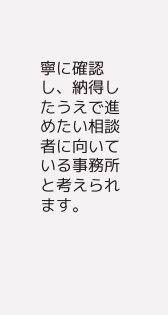寧に確認し、納得したうえで進めたい相談者に向いている事務所と考えられます。